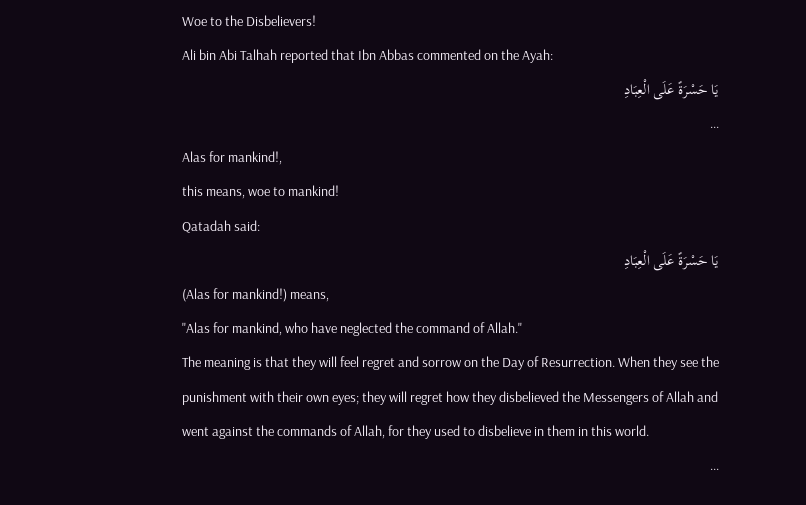Woe to the Disbelievers!
Ali bin Abi Talhah reported that Ibn Abbas commented on the Ayah:
يَا حَسْرَةً عَلَى الْعِبَادِ
...
Alas for mankind!,
this means, woe to mankind!
Qatadah said:
يَا حَسْرَةً عَلَى الْعِبَادِ
(Alas for mankind!) means,
"Alas for mankind, who have neglected the command of Allah."
The meaning is that they will feel regret and sorrow on the Day of Resurrection. When they see the punishment with their own eyes; they will regret how they disbelieved the Messengers of Allah and went against the commands of Allah, for they used to disbelieve in them in this world.
...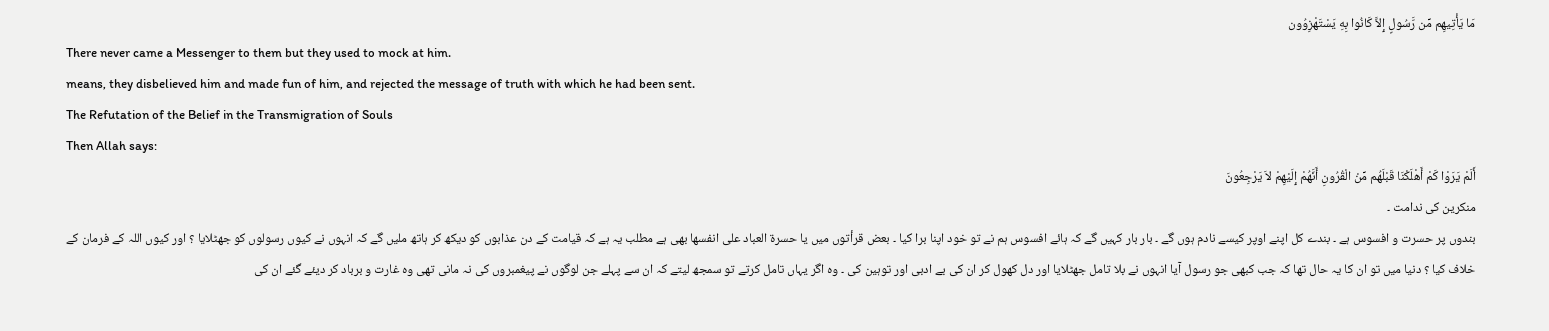مَا يَأْتِيهِم مِّن رَّسُولٍ إِلاَّ كَانُوا بِهِ يَسْتَهْزِوُون
There never came a Messenger to them but they used to mock at him.
means, they disbelieved him and made fun of him, and rejected the message of truth with which he had been sent.
The Refutation of the Belief in the Transmigration of Souls
Then Allah says:
أَلَمْ يَرَوْا كَمْ أَهْلَكْنَا قَبْلَهُم مِّنْ الْقُرُونِ أَنَّهُمْ إِلَيْهِمْ لاَ يَرْجِعُونَ
منکرین کی ندامت ۔
بندوں پر حسرت و افسوس ہے ۔ بندے کل اپنے اوپر کیسے نادم ہوں گے ۔ بار بار کہیں گے کہ ہائے افسوس ہم نے تو خود اپنا برا کیا ۔ بعض قرأتوں میں یا حسرۃ العباد علی انفسھا بھی ہے مطلب یہ ہے کہ قیامت کے دن عذابوں کو دیکھ کر ہاتھ ملیں گے کہ انہوں نے کیوں رسولوں کو جھٹلایا ؟ اور کیوں اللہ کے فرمان کے خلاف کیا ؟ دنیا میں تو ان کا یہ حال تھا کہ جب کبھی جو رسول آیا انہوں نے بلا تامل جھٹلایا اور دل کھول کر ان کی بے ادبی اور توہین کی ۔ وہ اگر یہاں تامل کرتے تو سمجھ لیتے کہ ان سے پہلے جن لوگوں نے پیغمبروں کی نہ مانی تھی وہ غارت و برباد کر دیئے گئے ان کی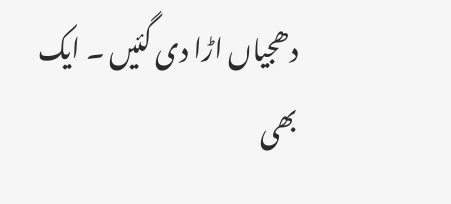دھجیاں اڑا دی گئیں ۔ ایک بھی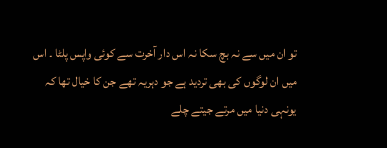تو ان میں سے نہ بچ سکا نہ اس دار آخرت سے کوئی واپس پلٹا ۔ اس میں ان لوگوں کی بھی تردید ہے جو دہریہ تھے جن کا خیال تھا کہ یونہی دنیا میں مرتے جیتے چلے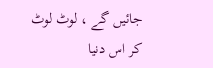جائیں گے ، لوٹ لوٹ کر اس دنیا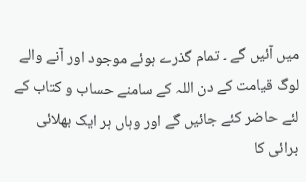میں آئیں گے ۔ تمام گذرے ہوئے موجود اور آنے والے لوگ قیامت کے دن اللہ کے سامنے حساب و کتاب کے لئے حاضر کئے جائیں گے اور وہاں ہر ایک بھلائی برائی کا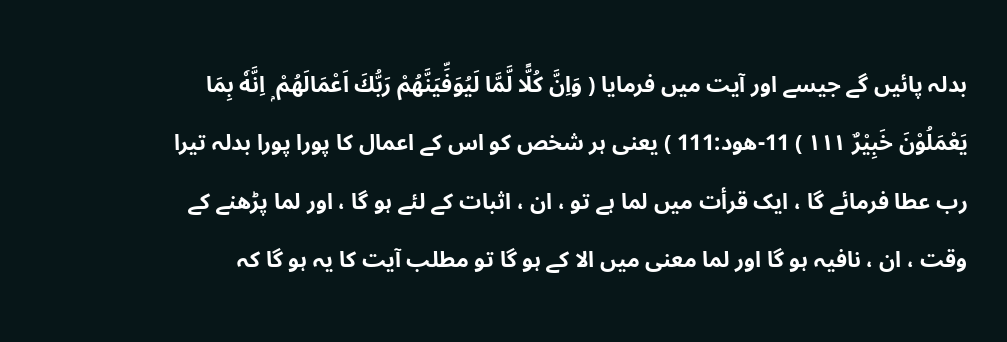بدلہ پائیں گے جیسے اور آیت میں فرمایا ( وَاِنَّ كُلًّا لَّمَّا لَيُوَفِّيَنَّهُمْ رَبُّكَ اَعْمَالَهُمْ ۭ اِنَّهٗ بِمَا يَعْمَلُوْنَ خَبِيْرٌ ١١١ ) 11-ھود:111 ) یعنی ہر شخص کو اس کے اعمال کا پورا پورا بدلہ تیرا رب عطا فرمائے گا ، ایک قرأت میں لما ہے تو ، ان ، اثبات کے لئے ہو گا ، اور لما پڑھنے کے وقت ، ان ، نافیہ ہو گا اور لما معنی میں الا کے ہو گا تو مطلب آیت کا یہ ہو گا کہ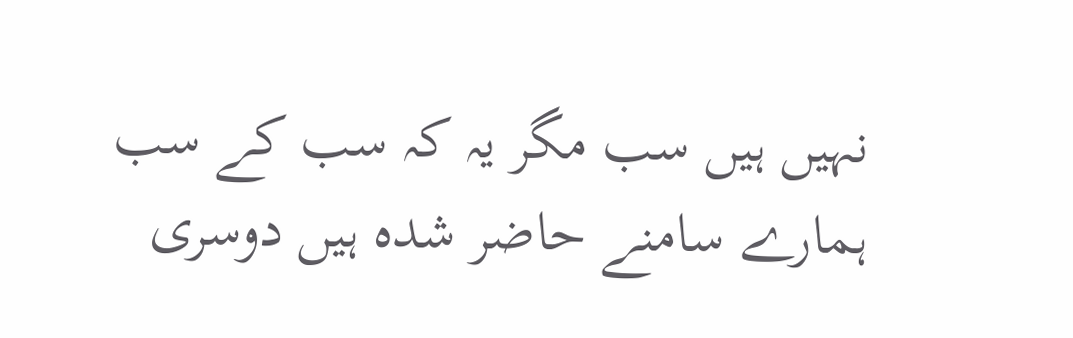نہیں ہیں سب مگر یہ کہ سب کے سب ہمارے سامنے حاضر شدہ ہیں دوسری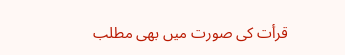قرأت کی صورت میں بھی مطلب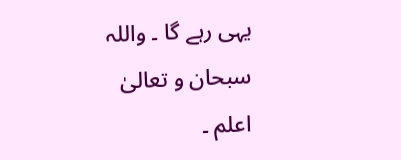یہی رہے گا ۔ واللہ سبحان و تعالیٰ اعلم ۔